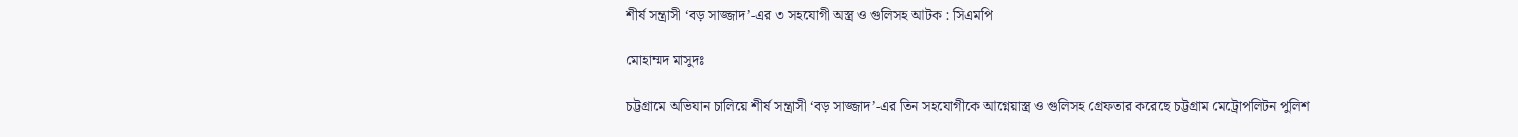শীর্ষ সন্ত্রাসী ‘বড় সাজ্জাদ’-এর ৩ সহযোগী অস্ত্র ও গুলিসহ আটক : সিএমপি

মোহাম্মদ মাসুদঃ

চট্টগ্রামে অভিযান চালিয়ে শীর্ষ সন্ত্রাসী ‘বড় সাজ্জাদ’-এর তিন সহযোগীকে আগ্নেয়াস্ত্র ও গুলিসহ গ্রেফতার করেছে চট্টগ্রাম মেট্রোপলিটন পুলিশ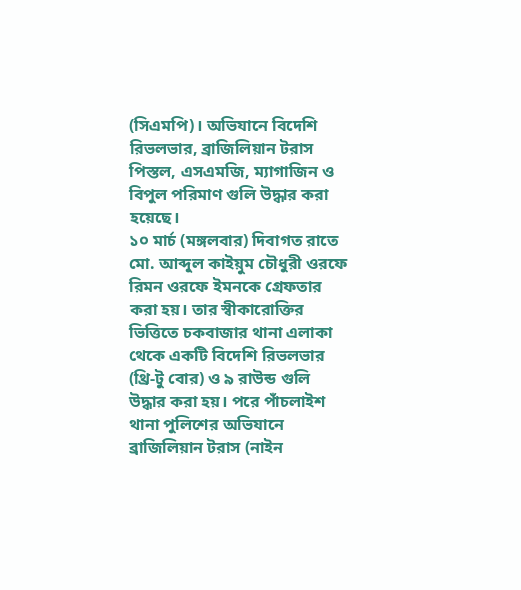(সিএমপি)। অভিযানে বিদেশি রিভলভার, ব্রাজিলিয়ান টরাস পিস্তল, এসএমজি, ম্যাগাজিন ও বিপুল পরিমাণ গুলি উদ্ধার করা হয়েছে।
১০ মার্চ (মঙ্গলবার) দিবাগত রাতে মো. আব্দুল কাইয়ুম চৌধুরী ওরফে রিমন ওরফে ইমনকে গ্রেফতার করা হয়। তার স্বীকারোক্তির ভিত্তিতে চকবাজার থানা এলাকা থেকে একটি বিদেশি রিভলভার (থ্রি-টু বোর) ও ৯ রাউন্ড গুলি উদ্ধার করা হয়। পরে পাঁচলাইশ থানা পুলিশের অভিযানে ব্রাজিলিয়ান টরাস (নাইন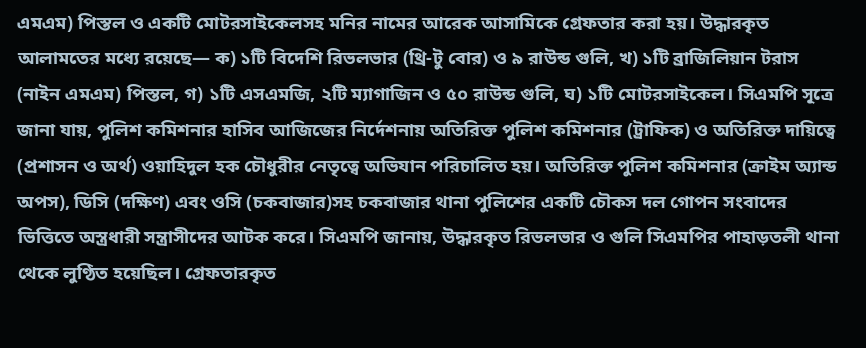এমএম) পিস্তল ও একটি মোটরসাইকেলসহ মনির নামের আরেক আসামিকে গ্রেফতার করা হয়। উদ্ধারকৃত আলামতের মধ্যে রয়েছে— ক) ১টি বিদেশি রিভলভার (থ্রি-টু বোর) ও ৯ রাউন্ড গুলি, খ) ১টি ব্রাজিলিয়ান টরাস (নাইন এমএম) পিস্তল, গ) ১টি এসএমজি, ২টি ম্যাগাজিন ও ৫০ রাউন্ড গুলি, ঘ) ১টি মোটরসাইকেল। সিএমপি সূত্রে জানা যায়, পুলিশ কমিশনার হাসিব আজিজের নির্দেশনায় অতিরিক্ত পুলিশ কমিশনার (ট্রাফিক) ও অতিরিক্ত দায়িত্বে (প্রশাসন ও অর্থ) ওয়াহিদুল হক চৌধুরীর নেতৃত্বে অভিযান পরিচালিত হয়। অতিরিক্ত পুলিশ কমিশনার (ক্রাইম অ্যান্ড অপস), ডিসি (দক্ষিণ) এবং ওসি (চকবাজার)সহ চকবাজার থানা পুলিশের একটি চৌকস দল গোপন সংবাদের ভিত্তিতে অস্ত্রধারী সন্ত্রাসীদের আটক করে। সিএমপি জানায়, উদ্ধারকৃত রিভলভার ও গুলি সিএমপির পাহাড়তলী থানা থেকে লুণ্ঠিত হয়েছিল। গ্রেফতারকৃত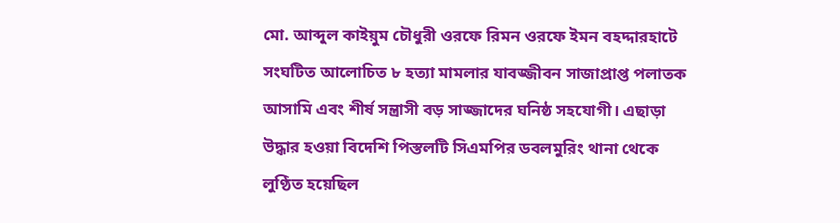মো. আব্দুল কাইয়ুম চৌধুরী ওরফে রিমন ওরফে ইমন বহদ্দারহাটে সংঘটিত আলোচিত ৮ হত্যা মামলার যাবজ্জীবন সাজাপ্রাপ্ত পলাতক আসামি এবং শীর্ষ সন্ত্রাসী বড় সাজ্জাদের ঘনিষ্ঠ সহযোগী। এছাড়া উদ্ধার হওয়া বিদেশি পিস্তলটি সিএমপির ডবলমুরিং থানা থেকে লুণ্ঠিত হয়েছিল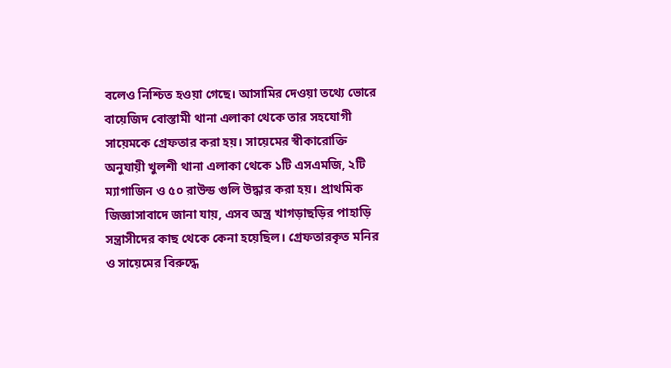বলেও নিশ্চিত হওয়া গেছে। আসামির দেওয়া তথ্যে ভোরে বায়েজিদ বোস্তামী থানা এলাকা থেকে তার সহযোগী সায়েমকে গ্রেফতার করা হয়। সায়েমের স্বীকারোক্তি অনুযায়ী খুলশী থানা এলাকা থেকে ১টি এসএমজি, ২টি ম্যাগাজিন ও ৫০ রাউন্ড গুলি উদ্ধার করা হয়। প্রাথমিক জিজ্ঞাসাবাদে জানা যায়, এসব অস্ত্র খাগড়াছড়ির পাহাড়ি সন্ত্রাসীদের কাছ থেকে কেনা হয়েছিল। গ্রেফতারকৃত মনির ও সায়েমের বিরুদ্ধে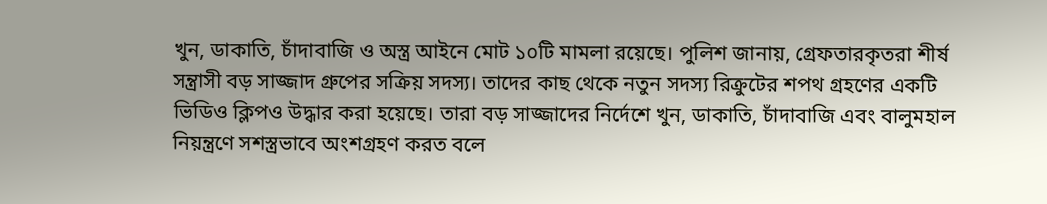খুন, ডাকাতি, চাঁদাবাজি ও অস্ত্র আইনে মোট ১০টি মামলা রয়েছে। পুলিশ জানায়, গ্রেফতারকৃতরা শীর্ষ সন্ত্রাসী বড় সাজ্জাদ গ্রুপের সক্রিয় সদস্য। তাদের কাছ থেকে নতুন সদস্য রিক্রুটের শপথ গ্রহণের একটি ভিডিও ক্লিপও উদ্ধার করা হয়েছে। তারা বড় সাজ্জাদের নির্দেশে খুন, ডাকাতি, চাঁদাবাজি এবং বালুমহাল নিয়ন্ত্রণে সশস্ত্রভাবে অংশগ্রহণ করত বলে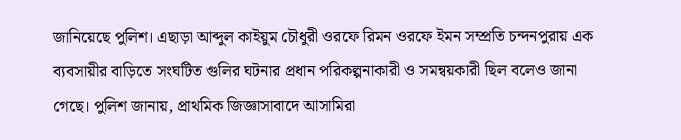জানিয়েছে পুলিশ। এছাড়া আব্দুল কাইয়ুম চৌধুরী ওরফে রিমন ওরফে ইমন সম্প্রতি চন্দনপুরায় এক ব্যবসায়ীর বাড়িতে সংঘটিত গুলির ঘটনার প্রধান পরিকল্পনাকারী ও সমন্বয়কারী ছিল বলেও জানা গেছে। পুলিশ জানায়, প্রাথমিক জিজ্ঞাসাবাদে আসামিরা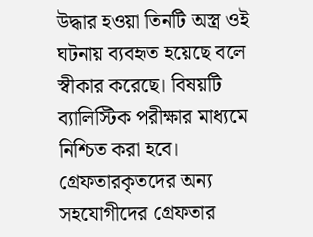উদ্ধার হওয়া তিনটি অস্ত্র ওই ঘটনায় ব্যবহৃত হয়েছে বলে স্বীকার করেছে। বিষয়টি ব্যালিস্টিক পরীক্ষার মাধ্যমে নিশ্চিত করা হবে। গ্রেফতারকৃতদের অন্য সহযোগীদের গ্রেফতার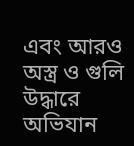এবং আরও অস্ত্র ও গুলি উদ্ধারে অভিযান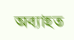অব্যাহত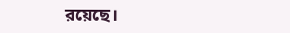রয়েছে।